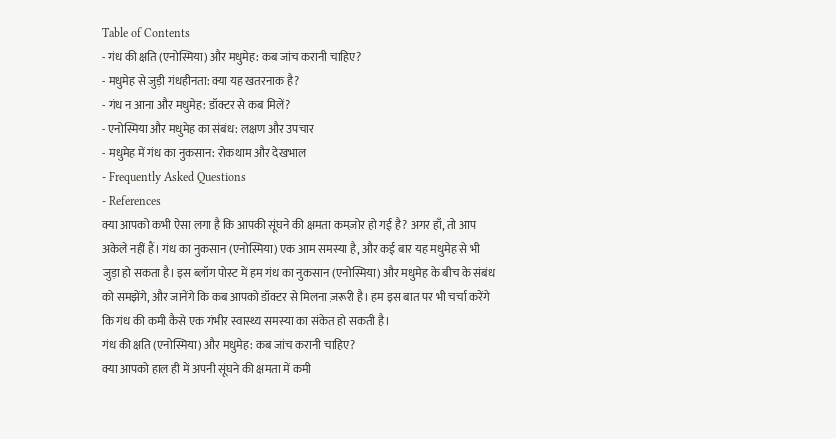Table of Contents
- गंध की क्षति (एनोस्मिया) और मधुमेह: कब जांच करानी चाहिए?
- मधुमेह से जुड़ी गंधहीनता: क्या यह खतरनाक है?
- गंध न आना और मधुमेह: डॉक्टर से कब मिलें?
- एनोस्मिया और मधुमेह का संबंध: लक्षण और उपचार
- मधुमेह में गंध का नुकसान: रोकथाम और देखभाल
- Frequently Asked Questions
- References
क्या आपको कभी ऐसा लगा है कि आपकी सूंघने की क्षमता कमज़ोर हो गई है? अगर हाँ, तो आप अकेले नहीं हैं। गंध का नुकसान (एनोस्मिया) एक आम समस्या है, और कई बार यह मधुमेह से भी जुड़ा हो सकता है। इस ब्लॉग पोस्ट में हम गंध का नुकसान (एनोस्मिया) और मधुमेह के बीच के संबंध को समझेंगे, और जानेंगे कि कब आपको डॉक्टर से मिलना ज़रूरी है। हम इस बात पर भी चर्चा करेंगे कि गंध की कमी कैसे एक गंभीर स्वास्थ्य समस्या का संकेत हो सकती है।
गंध की क्षति (एनोस्मिया) और मधुमेह: कब जांच करानी चाहिए?
क्या आपको हाल ही में अपनी सूंघने की क्षमता में कमी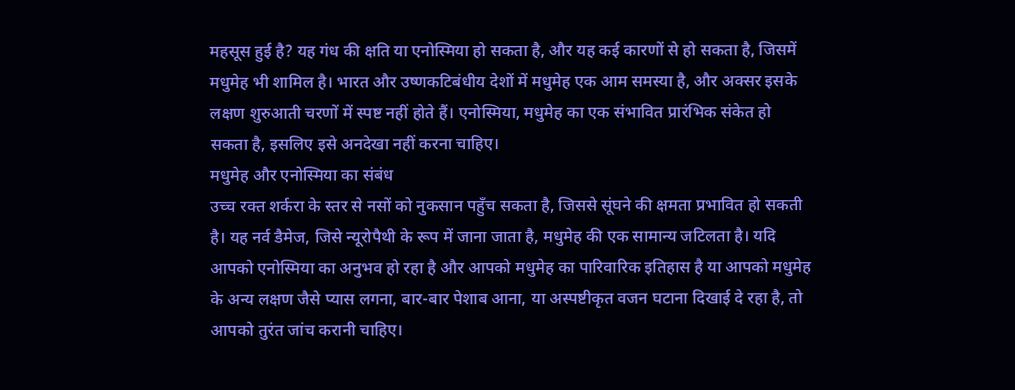महसूस हुई है? यह गंध की क्षति या एनोस्मिया हो सकता है, और यह कई कारणों से हो सकता है, जिसमें मधुमेह भी शामिल है। भारत और उष्णकटिबंधीय देशों में मधुमेह एक आम समस्या है, और अक्सर इसके लक्षण शुरुआती चरणों में स्पष्ट नहीं होते हैं। एनोस्मिया, मधुमेह का एक संभावित प्रारंभिक संकेत हो सकता है, इसलिए इसे अनदेखा नहीं करना चाहिए।
मधुमेह और एनोस्मिया का संबंध
उच्च रक्त शर्करा के स्तर से नसों को नुकसान पहुँच सकता है, जिससे सूंघने की क्षमता प्रभावित हो सकती है। यह नर्व डैमेज, जिसे न्यूरोपैथी के रूप में जाना जाता है, मधुमेह की एक सामान्य जटिलता है। यदि आपको एनोस्मिया का अनुभव हो रहा है और आपको मधुमेह का पारिवारिक इतिहास है या आपको मधुमेह के अन्य लक्षण जैसे प्यास लगना, बार-बार पेशाब आना, या अस्पष्टीकृत वजन घटाना दिखाई दे रहा है, तो आपको तुरंत जांच करानी चाहिए।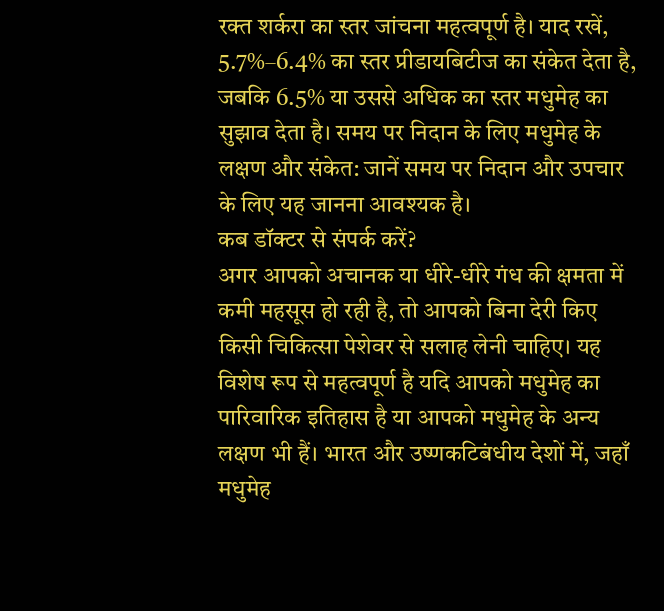रक्त शर्करा का स्तर जांचना महत्वपूर्ण है। याद रखें, 5.7%–6.4% का स्तर प्रीडायबिटीज का संकेत देता है, जबकि 6.5% या उससे अधिक का स्तर मधुमेह का सुझाव देता है। समय पर निदान के लिए मधुमेह के लक्षण और संकेत: जानें समय पर निदान और उपचार के लिए यह जानना आवश्यक है।
कब डॉक्टर से संपर्क करें?
अगर आपको अचानक या धीरे-धीरे गंध की क्षमता में कमी महसूस हो रही है, तो आपको बिना देरी किए किसी चिकित्सा पेशेवर से सलाह लेनी चाहिए। यह विशेष रूप से महत्वपूर्ण है यदि आपको मधुमेह का पारिवारिक इतिहास है या आपको मधुमेह के अन्य लक्षण भी हैं। भारत और उष्णकटिबंधीय देशों में, जहाँ मधुमेह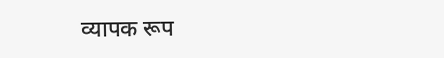व्यापक रूप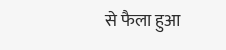से फैला हुआ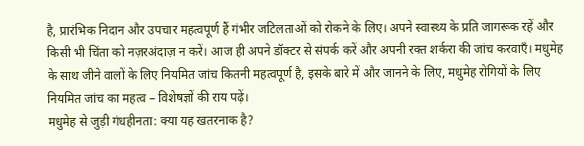है, प्रारंभिक निदान और उपचार महत्वपूर्ण हैं गंभीर जटिलताओं को रोकने के लिए। अपने स्वास्थ्य के प्रति जागरूक रहें और किसी भी चिंता को नज़रअंदाज़ न करें। आज ही अपने डॉक्टर से संपर्क करें और अपनी रक्त शर्करा की जांच करवाएँ। मधुमेह के साथ जीने वालों के लिए नियमित जांच कितनी महत्वपूर्ण है, इसके बारे में और जानने के लिए, मधुमेह रोगियों के लिए नियमित जांच का महत्व – विशेषज्ञों की राय पढ़ें।
मधुमेह से जुड़ी गंधहीनता: क्या यह खतरनाक है?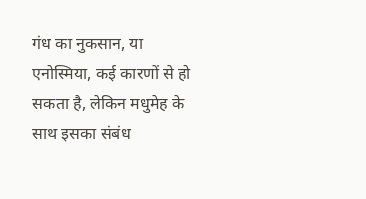गंध का नुकसान, या एनोस्मिया, कई कारणों से हो सकता है, लेकिन मधुमेह के साथ इसका संबंध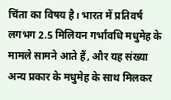चिंता का विषय है। भारत में प्रतिवर्ष लगभग 2.5 मिलियन गर्भावधि मधुमेह के मामले सामने आते हैं, और यह संख्या अन्य प्रकार के मधुमेह के साथ मिलकर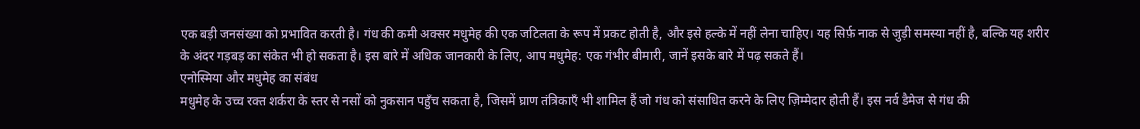एक बड़ी जनसंख्या को प्रभावित करती है। गंध की कमी अक्सर मधुमेह की एक जटिलता के रूप में प्रकट होती है, और इसे हल्के में नहीं लेना चाहिए। यह सिर्फ़ नाक से जुड़ी समस्या नहीं है, बल्कि यह शरीर के अंदर गड़बड़ का संकेत भी हो सकता है। इस बारे में अधिक जानकारी के लिए, आप मधुमेह: एक गंभीर बीमारी, जानें इसके बारे में पढ़ सकते हैं।
एनोस्मिया और मधुमेह का संबंध
मधुमेह के उच्च रक्त शर्करा के स्तर से नसों को नुकसान पहुँच सकता है, जिसमें घ्राण तंत्रिकाएँ भी शामिल हैं जो गंध को संसाधित करने के लिए ज़िम्मेदार होती हैं। इस नर्व डैमेज से गंध की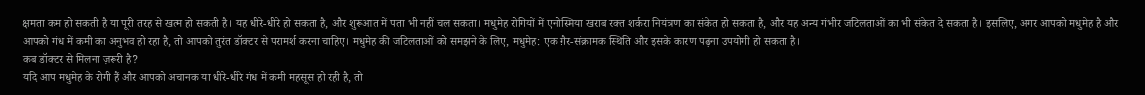क्षमता कम हो सकती है या पूरी तरह से खत्म हो सकती है। यह धीरे-धीरे हो सकता है, और शुरूआत में पता भी नहीं चल सकता। मधुमेह रोगियों में एनोस्मिया खराब रक्त शर्करा नियंत्रण का संकेत हो सकता है, और यह अन्य गंभीर जटिलताओं का भी संकेत दे सकता है। इसलिए, अगर आपको मधुमेह है और आपको गंध में कमी का अनुभव हो रहा है, तो आपको तुरंत डॉक्टर से परामर्श करना चाहिए। मधुमेह की जटिलताओं को समझने के लिए, मधुमेह: एक ग़ैर-संक्रामक स्थिति और इसके कारण पढ़ना उपयोगी हो सकता है।
कब डॉक्टर से मिलना ज़रूरी है?
यदि आप मधुमेह के रोगी हैं और आपको अचानक या धीरे-धीरे गंध में कमी महसूस हो रही है, तो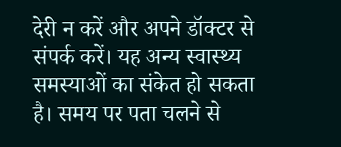देरी न करें और अपने डॉक्टर से संपर्क करें। यह अन्य स्वास्थ्य समस्याओं का संकेत हो सकता है। समय पर पता चलने से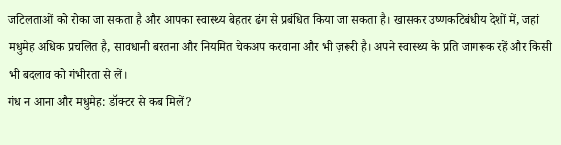जटिलताओं को रोका जा सकता है और आपका स्वास्थ्य बेहतर ढंग से प्रबंधित किया जा सकता है। खासकर उष्णकटिबंधीय देशों में, जहां मधुमेह अधिक प्रचलित है, सावधानी बरतना और नियमित चेकअप करवाना और भी ज़रूरी है। अपने स्वास्थ्य के प्रति जागरूक रहें और किसी भी बदलाव को गंभीरता से लें।
गंध न आना और मधुमेह: डॉक्टर से कब मिलें?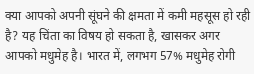क्या आपको अपनी सूंघने की क्षमता में कमी महसूस हो रही है? यह चिंता का विषय हो सकता है, खासकर अगर आपको मधुमेह है। भारत में, लगभग 57% मधुमेह रोगी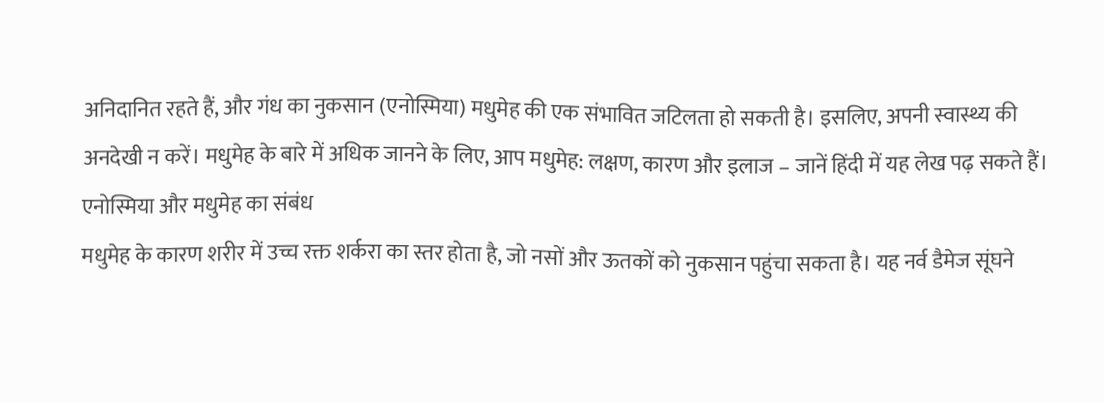अनिदानित रहते हैं, और गंध का नुकसान (एनोस्मिया) मधुमेह की एक संभावित जटिलता हो सकती है। इसलिए, अपनी स्वास्थ्य की अनदेखी न करें। मधुमेह के बारे में अधिक जानने के लिए, आप मधुमेह: लक्षण, कारण और इलाज – जानें हिंदी में यह लेख पढ़ सकते हैं।
एनोस्मिया और मधुमेह का संबंध
मधुमेह के कारण शरीर में उच्च रक्त शर्करा का स्तर होता है, जो नसों और ऊतकों को नुकसान पहुंचा सकता है। यह नर्व डैमेज सूंघने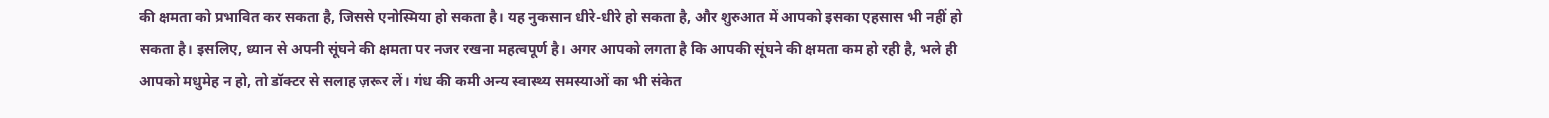की क्षमता को प्रभावित कर सकता है, जिससे एनोस्मिया हो सकता है। यह नुकसान धीरे-धीरे हो सकता है, और शुरुआत में आपको इसका एहसास भी नहीं हो सकता है। इसलिए, ध्यान से अपनी सूंघने की क्षमता पर नजर रखना महत्वपूर्ण है। अगर आपको लगता है कि आपकी सूंघने की क्षमता कम हो रही है, भले ही आपको मधुमेह न हो, तो डॉक्टर से सलाह ज़रूर लें। गंध की कमी अन्य स्वास्थ्य समस्याओं का भी संकेत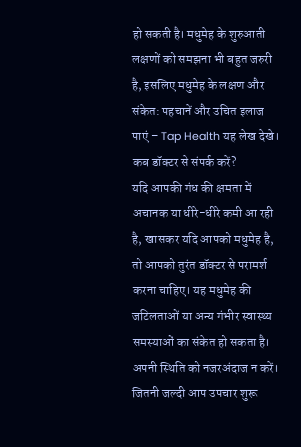हो सकती है। मधुमेह के शुरुआती लक्षणों को समझना भी बहुत जरुरी है, इसलिए मधुमेह के लक्षण और संकेत: पहचानें और उचित इलाज पाएं – Tap Health यह लेख देखे।
कब डॉक्टर से संपर्क करें?
यदि आपकी गंध की क्षमता में अचानक या धीरे-धीरे कमी आ रही है, खासकर यदि आपको मधुमेह है, तो आपको तुरंत डॉक्टर से परामर्श करना चाहिए। यह मधुमेह की जटिलताओं या अन्य गंभीर स्वास्थ्य समस्याओं का संकेत हो सकता है। अपनी स्थिति को नजरअंदाज न करें। जितनी जल्दी आप उपचार शुरू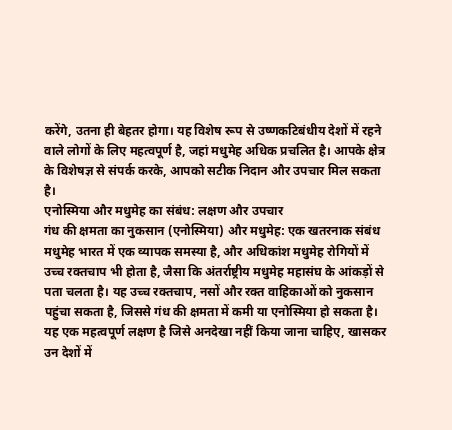करेंगे, उतना ही बेहतर होगा। यह विशेष रूप से उष्णकटिबंधीय देशों में रहने वाले लोगों के लिए महत्वपूर्ण है, जहां मधुमेह अधिक प्रचलित है। आपके क्षेत्र के विशेषज्ञ से संपर्क करके, आपको सटीक निदान और उपचार मिल सकता है।
एनोस्मिया और मधुमेह का संबंध: लक्षण और उपचार
गंध की क्षमता का नुकसान (एनोस्मिया) और मधुमेह: एक खतरनाक संबंध
मधुमेह भारत में एक व्यापक समस्या है, और अधिकांश मधुमेह रोगियों में उच्च रक्तचाप भी होता है, जैसा कि अंतर्राष्ट्रीय मधुमेह महासंघ के आंकड़ों से पता चलता है। यह उच्च रक्तचाप, नसों और रक्त वाहिकाओं को नुकसान पहुंचा सकता है, जिससे गंध की क्षमता में कमी या एनोस्मिया हो सकता है। यह एक महत्वपूर्ण लक्षण है जिसे अनदेखा नहीं किया जाना चाहिए, खासकर उन देशों में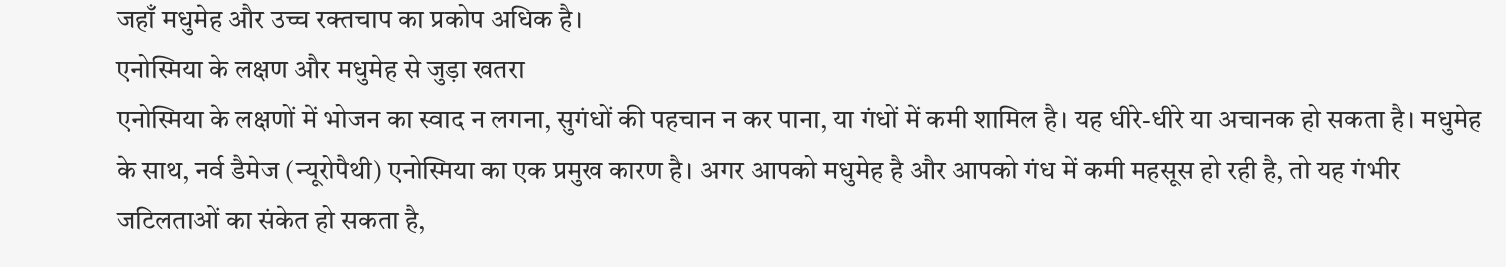जहाँ मधुमेह और उच्च रक्तचाप का प्रकोप अधिक है।
एनोस्मिया के लक्षण और मधुमेह से जुड़ा खतरा
एनोस्मिया के लक्षणों में भोजन का स्वाद न लगना, सुगंधों की पहचान न कर पाना, या गंधों में कमी शामिल है। यह धीरे-धीरे या अचानक हो सकता है। मधुमेह के साथ, नर्व डैमेज (न्यूरोपैथी) एनोस्मिया का एक प्रमुख कारण है। अगर आपको मधुमेह है और आपको गंध में कमी महसूस हो रही है, तो यह गंभीर जटिलताओं का संकेत हो सकता है,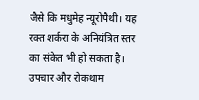जैसे कि मधुमेह न्यूरोपैथी। यह रक्त शर्करा के अनियंत्रित स्तर का संकेत भी हो सकता है।
उपचार और रोकथाम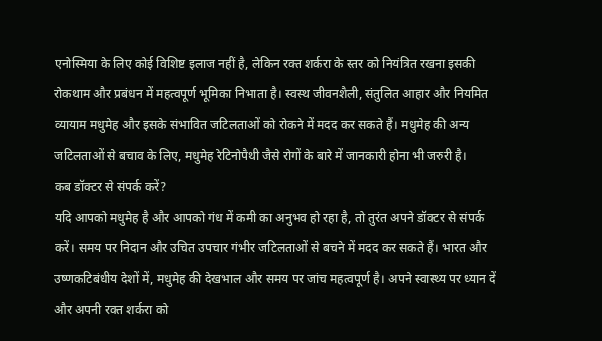एनोस्मिया के लिए कोई विशिष्ट इलाज नहीं है, लेकिन रक्त शर्करा के स्तर को नियंत्रित रखना इसकी रोकथाम और प्रबंधन में महत्वपूर्ण भूमिका निभाता है। स्वस्थ जीवनशैली, संतुलित आहार और नियमित व्यायाम मधुमेह और इसके संभावित जटिलताओं को रोकने में मदद कर सकते हैं। मधुमेह की अन्य जटिलताओं से बचाव के लिए, मधुमेह रेटिनोपैथी जैसे रोगों के बारे में जानकारी होना भी जरुरी है।
कब डॉक्टर से संपर्क करें?
यदि आपको मधुमेह है और आपको गंध में कमी का अनुभव हो रहा है, तो तुरंत अपने डॉक्टर से संपर्क करें। समय पर निदान और उचित उपचार गंभीर जटिलताओं से बचने में मदद कर सकते हैं। भारत और उष्णकटिबंधीय देशों में, मधुमेह की देखभाल और समय पर जांच महत्वपूर्ण है। अपने स्वास्थ्य पर ध्यान दें और अपनी रक्त शर्करा को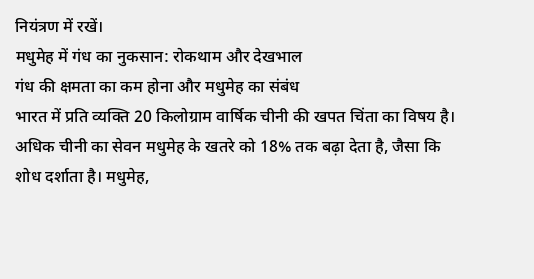नियंत्रण में रखें।
मधुमेह में गंध का नुकसान: रोकथाम और देखभाल
गंध की क्षमता का कम होना और मधुमेह का संबंध
भारत में प्रति व्यक्ति 20 किलोग्राम वार्षिक चीनी की खपत चिंता का विषय है। अधिक चीनी का सेवन मधुमेह के खतरे को 18% तक बढ़ा देता है, जैसा कि शोध दर्शाता है। मधुमेह,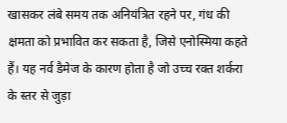खासकर लंबे समय तक अनियंत्रित रहने पर, गंध की क्षमता को प्रभावित कर सकता है, जिसे एनोस्मिया कहते हैं। यह नर्व डैमेज के कारण होता है जो उच्च रक्त शर्करा के स्तर से जुड़ा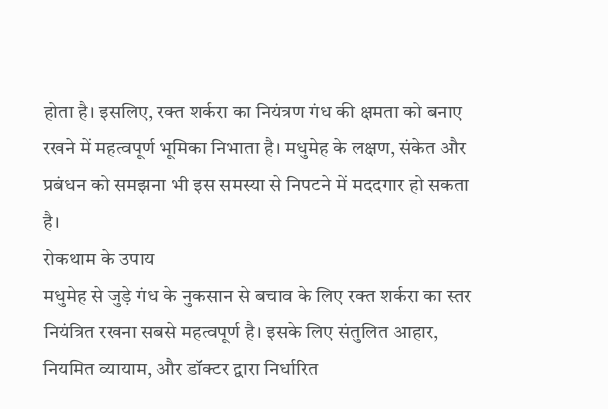होता है। इसलिए, रक्त शर्करा का नियंत्रण गंध की क्षमता को बनाए रखने में महत्वपूर्ण भूमिका निभाता है। मधुमेह के लक्षण, संकेत और प्रबंधन को समझना भी इस समस्या से निपटने में मददगार हो सकता है।
रोकथाम के उपाय
मधुमेह से जुड़े गंध के नुकसान से बचाव के लिए रक्त शर्करा का स्तर नियंत्रित रखना सबसे महत्वपूर्ण है। इसके लिए संतुलित आहार, नियमित व्यायाम, और डॉक्टर द्वारा निर्धारित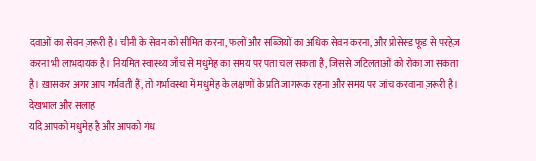दवाओं का सेवन ज़रूरी है। चीनी के सेवन को सीमित करना, फलों और सब्जियों का अधिक सेवन करना, और प्रोसेस्ड फूड से परहेज़ करना भी लाभदायक है। नियमित स्वास्थ्य जाँच से मधुमेह का समय पर पता चल सकता है, जिससे जटिलताओं को रोका जा सकता है। ख़ासकर अगर आप गर्भवती हैं, तो गर्भावस्था में मधुमेह के लक्षणों के प्रति जागरूक रहना और समय पर जांच करवाना ज़रूरी है।
देखभाल और सलाह
यदि आपको मधुमेह है और आपको गंध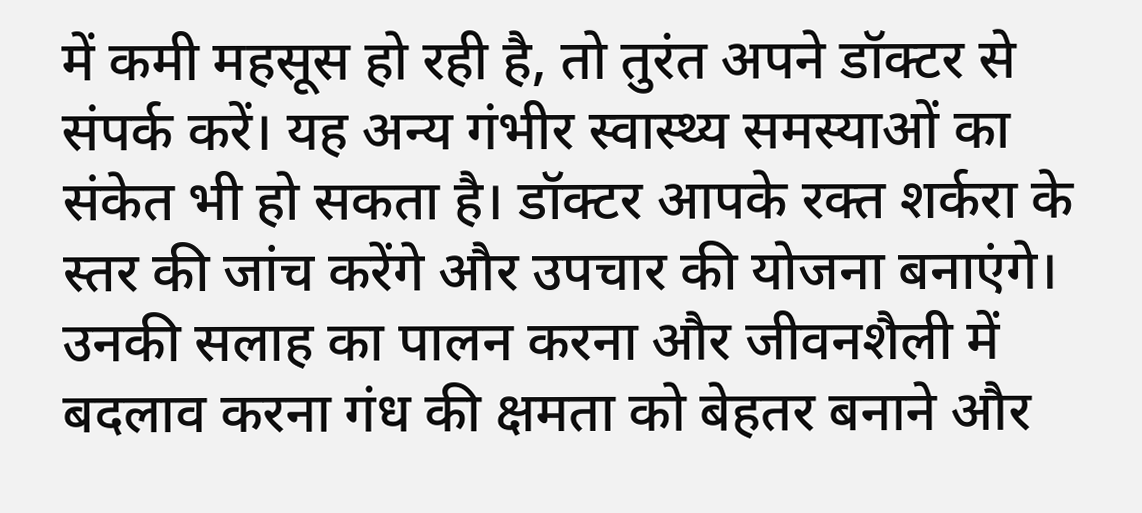में कमी महसूस हो रही है, तो तुरंत अपने डॉक्टर से संपर्क करें। यह अन्य गंभीर स्वास्थ्य समस्याओं का संकेत भी हो सकता है। डॉक्टर आपके रक्त शर्करा के स्तर की जांच करेंगे और उपचार की योजना बनाएंगे। उनकी सलाह का पालन करना और जीवनशैली में बदलाव करना गंध की क्षमता को बेहतर बनाने और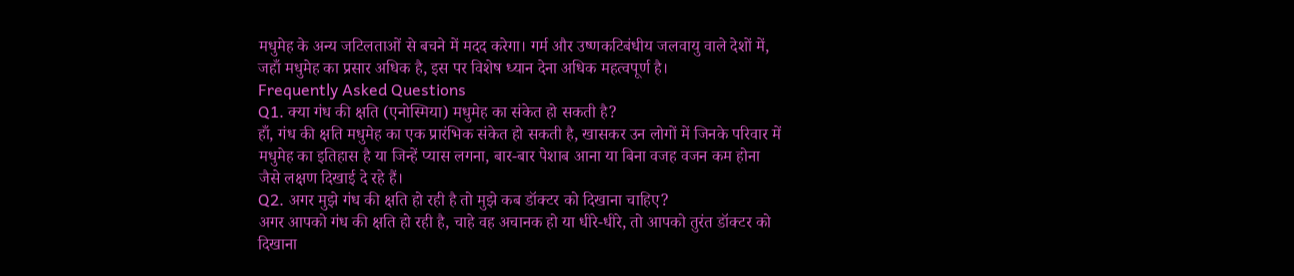मधुमेह के अन्य जटिलताओं से बचने में मदद करेगा। गर्म और उष्णकटिबंधीय जलवायु वाले देशों में, जहाँ मधुमेह का प्रसार अधिक है, इस पर विशेष ध्यान देना अधिक महत्वपूर्ण है।
Frequently Asked Questions
Q1. क्या गंध की क्षति (एनोस्मिया) मधुमेह का संकेत हो सकती है?
हाँ, गंध की क्षति मधुमेह का एक प्रारंभिक संकेत हो सकती है, खासकर उन लोगों में जिनके परिवार में मधुमेह का इतिहास है या जिन्हें प्यास लगना, बार-बार पेशाब आना या बिना वजह वजन कम होना जैसे लक्षण दिखाई दे रहे हैं।
Q2. अगर मुझे गंध की क्षति हो रही है तो मुझे कब डॉक्टर को दिखाना चाहिए?
अगर आपको गंध की क्षति हो रही है, चाहे वह अचानक हो या धीरे-धीरे, तो आपको तुरंत डॉक्टर को दिखाना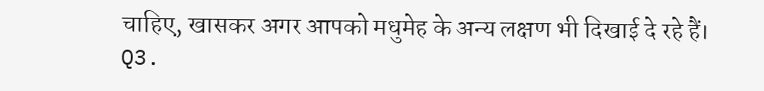चाहिए, खासकर अगर आपको मधुमेह के अन्य लक्षण भी दिखाई दे रहे हैं।
Q3.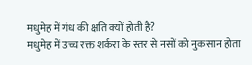मधुमेह में गंध की क्षति क्यों होती है?
मधुमेह में उच्च रक्त शर्करा के स्तर से नसों को नुकसान होता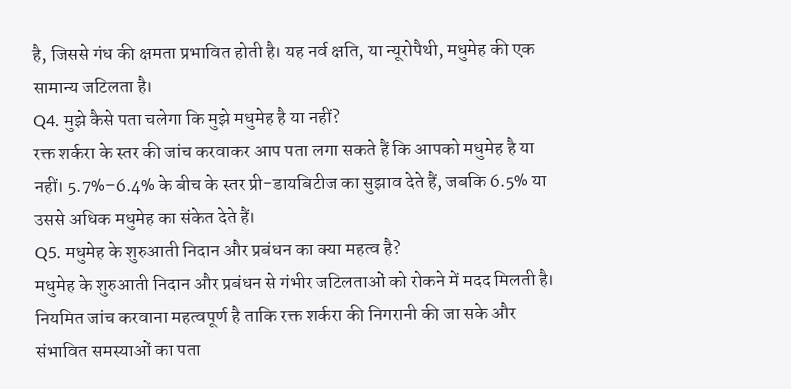है, जिससे गंध की क्षमता प्रभावित होती है। यह नर्व क्षति, या न्यूरोपैथी, मधुमेह की एक सामान्य जटिलता है।
Q4. मुझे कैसे पता चलेगा कि मुझे मधुमेह है या नहीं?
रक्त शर्करा के स्तर की जांच करवाकर आप पता लगा सकते हैं कि आपको मधुमेह है या नहीं। 5.7%–6.4% के बीच के स्तर प्री-डायबिटीज का सुझाव देते हैं, जबकि 6.5% या उससे अधिक मधुमेह का संकेत देते हैं।
Q5. मधुमेह के शुरुआती निदान और प्रबंधन का क्या महत्व है?
मधुमेह के शुरुआती निदान और प्रबंधन से गंभीर जटिलताओं को रोकने में मदद मिलती है। नियमित जांच करवाना महत्वपूर्ण है ताकि रक्त शर्करा की निगरानी की जा सके और संभावित समस्याओं का पता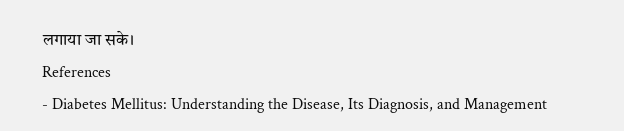लगाया जा सके।
References
- Diabetes Mellitus: Understanding the Disease, Its Diagnosis, and Management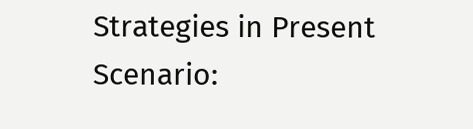Strategies in Present Scenario: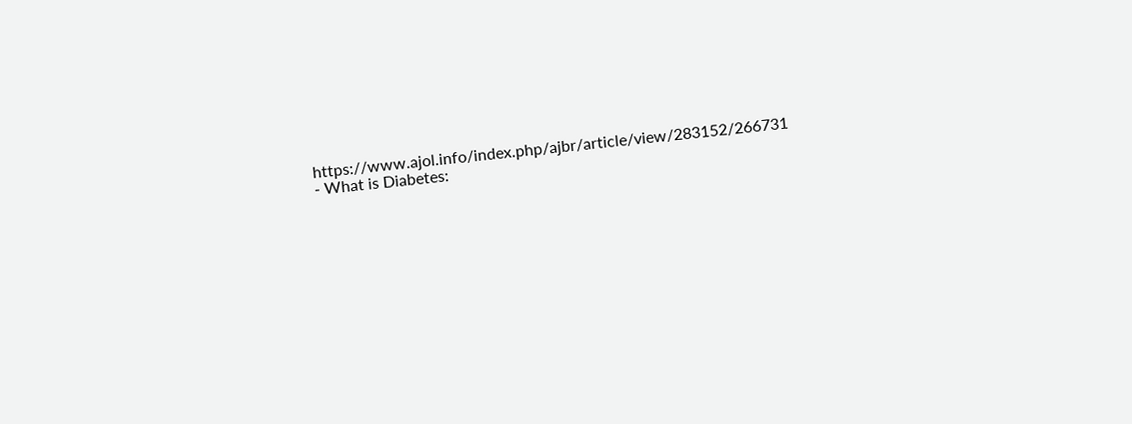https://www.ajol.info/index.php/ajbr/article/view/283152/266731
- What is Diabetes: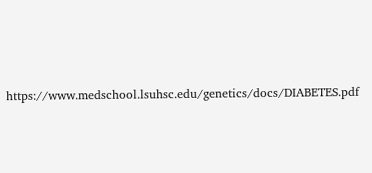https://www.medschool.lsuhsc.edu/genetics/docs/DIABETES.pdf